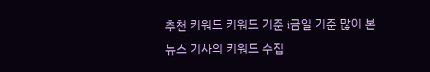추천 키워드 키워드 기준 i금일 기준 많이 본
뉴스 기사의 키워드 수집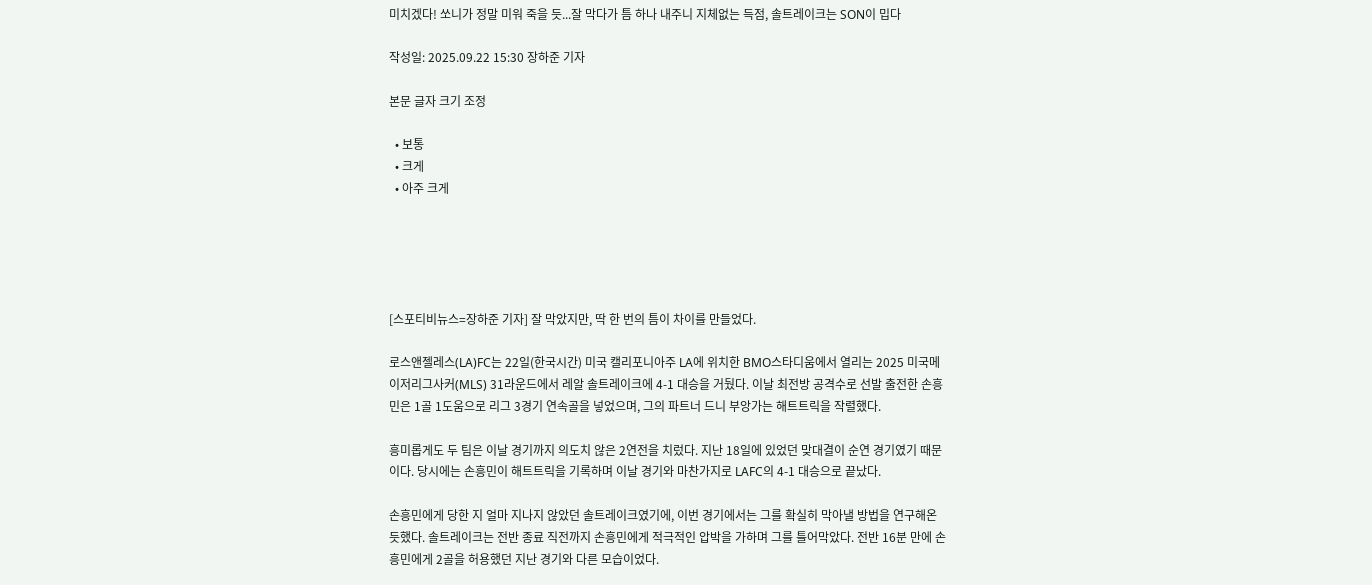미치겠다! 쏘니가 정말 미워 죽을 듯...잘 막다가 틈 하나 내주니 지체없는 득점, 솔트레이크는 SON이 밉다

작성일: 2025.09.22 15:30 장하준 기자

본문 글자 크기 조정

  • 보통
  • 크게
  • 아주 크게





[스포티비뉴스=장하준 기자] 잘 막았지만, 딱 한 번의 틈이 차이를 만들었다.

로스앤젤레스(LA)FC는 22일(한국시간) 미국 캘리포니아주 LA에 위치한 BMO스타디움에서 열리는 2025 미국메이저리그사커(MLS) 31라운드에서 레알 솔트레이크에 4-1 대승을 거뒀다. 이날 최전방 공격수로 선발 출전한 손흥민은 1골 1도움으로 리그 3경기 연속골을 넣었으며, 그의 파트너 드니 부앙가는 해트트릭을 작렬했다.

흥미롭게도 두 팀은 이날 경기까지 의도치 않은 2연전을 치렀다. 지난 18일에 있었던 맞대결이 순연 경기였기 때문이다. 당시에는 손흥민이 해트트릭을 기록하며 이날 경기와 마찬가지로 LAFC의 4-1 대승으로 끝났다.

손흥민에게 당한 지 얼마 지나지 않았던 솔트레이크였기에, 이번 경기에서는 그를 확실히 막아낼 방법을 연구해온 듯했다. 솔트레이크는 전반 종료 직전까지 손흥민에게 적극적인 압박을 가하며 그를 틀어막았다. 전반 16분 만에 손흥민에게 2골을 허용했던 지난 경기와 다른 모습이었다.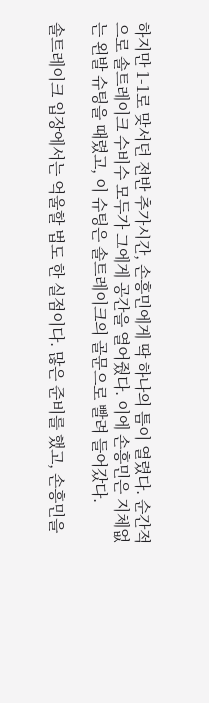하지만 1-1로 맞서던 전반 추가시간, 손흥민에게 딱 하나의 틈이 열렸다. 순간적으로 솔트레이크 수비수 모두가 그에게 공간을 열어줬다. 이에 손흥민은 지체없는 왼발 슈팅을 때렸고, 이 슈팅은 솔트레이크의 골문으로 빨려 들어갔다.

솔트레이크 입장에서는 억울할 법도 한 실점이다. 많은 준비를 했고, 손흥민을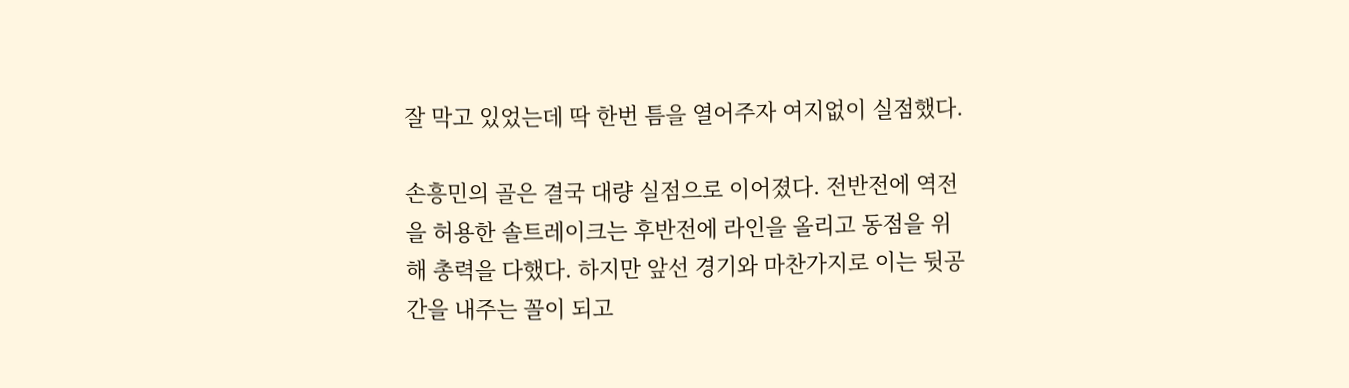잘 막고 있었는데 딱 한번 틈을 열어주자 여지없이 실점했다.

손흥민의 골은 결국 대량 실점으로 이어졌다. 전반전에 역전을 허용한 솔트레이크는 후반전에 라인을 올리고 동점을 위해 총력을 다했다. 하지만 앞선 경기와 마찬가지로 이는 뒷공간을 내주는 꼴이 되고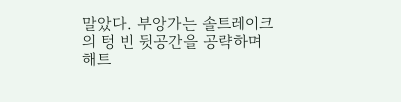말았다. 부앙가는 솔트레이크의 텅 빈 뒷공간을 공략하며 해트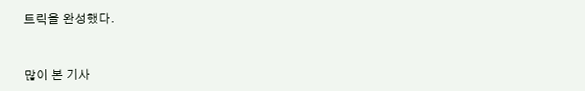트릭을 완성했다.



많이 본 기사